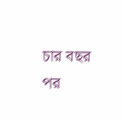চার বছর পর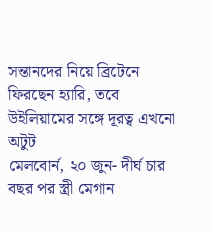সন্তানদের নিয়ে ব্রিটেনে ফিরছেন হ্যারি, তবে উইলিয়ামের সঙ্গে দূরত্ব এখনো অটুট
মেলবোর্ন, ২০ জুন- দীর্ঘ চার বছর পর স্ত্রী মেগান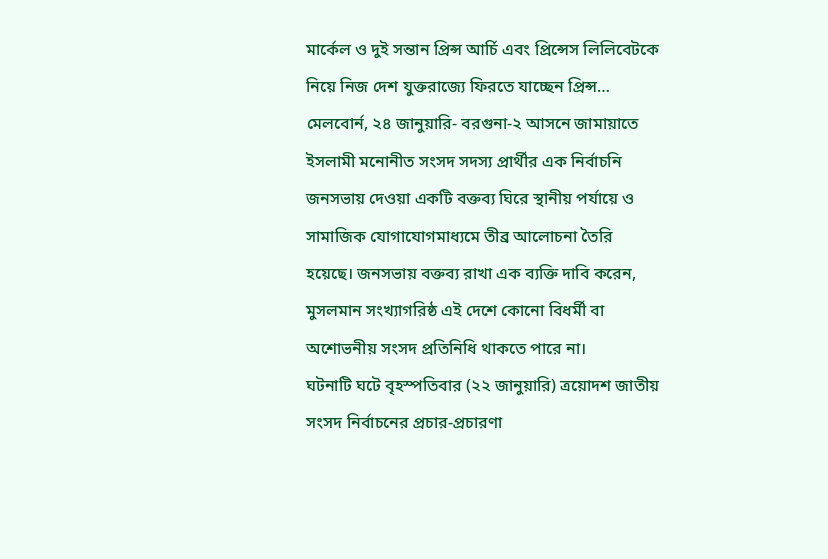মার্কেল ও দুই সন্তান প্রিন্স আর্চি এবং প্রিন্সেস লিলিবেটকে নিয়ে নিজ দেশ যুক্তরাজ্যে ফিরতে যাচ্ছেন প্রিন্স…
মেলবোর্ন, ২৪ জানুয়ারি- বরগুনা-২ আসনে জামায়াতে ইসলামী মনোনীত সংসদ সদস্য প্রার্থীর এক নির্বাচনি জনসভায় দেওয়া একটি বক্তব্য ঘিরে স্থানীয় পর্যায়ে ও সামাজিক যোগাযোগমাধ্যমে তীব্র আলোচনা তৈরি হয়েছে। জনসভায় বক্তব্য রাখা এক ব্যক্তি দাবি করেন, মুসলমান সংখ্যাগরিষ্ঠ এই দেশে কোনো বিধর্মী বা অশোভনীয় সংসদ প্রতিনিধি থাকতে পারে না।
ঘটনাটি ঘটে বৃহস্পতিবার (২২ জানুয়ারি) ত্রয়োদশ জাতীয় সংসদ নির্বাচনের প্রচার-প্রচারণা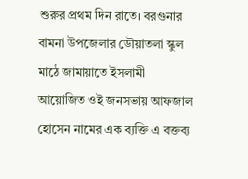শুরুর প্রথম দিন রাতে। বরগুনার বামনা উপজেলার ডৌয়াতলা স্কুল মাঠে জামায়াতে ইসলামী আয়োজিত ওই জনসভায় আফজাল হোসেন নামের এক ব্যক্তি এ বক্তব্য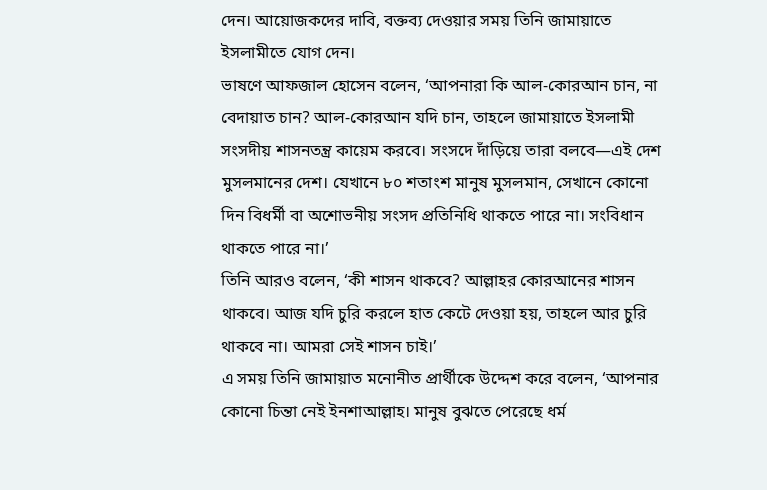দেন। আয়োজকদের দাবি, বক্তব্য দেওয়ার সময় তিনি জামায়াতে ইসলামীতে যোগ দেন।
ভাষণে আফজাল হোসেন বলেন, ‘আপনারা কি আল-কোরআন চান, না বেদায়াত চান? আল-কোরআন যদি চান, তাহলে জামায়াতে ইসলামী সংসদীয় শাসনতন্ত্র কায়েম করবে। সংসদে দাঁড়িয়ে তারা বলবে—এই দেশ মুসলমানের দেশ। যেখানে ৮০ শতাংশ মানুষ মুসলমান, সেখানে কোনো দিন বিধর্মী বা অশোভনীয় সংসদ প্রতিনিধি থাকতে পারে না। সংবিধান থাকতে পারে না।’
তিনি আরও বলেন, ‘কী শাসন থাকবে? আল্লাহর কোরআনের শাসন থাকবে। আজ যদি চুরি করলে হাত কেটে দেওয়া হয়, তাহলে আর চুরি থাকবে না। আমরা সেই শাসন চাই।’
এ সময় তিনি জামায়াত মনোনীত প্রার্থীকে উদ্দেশ করে বলেন, ‘আপনার কোনো চিন্তা নেই ইনশাআল্লাহ। মানুষ বুঝতে পেরেছে ধর্ম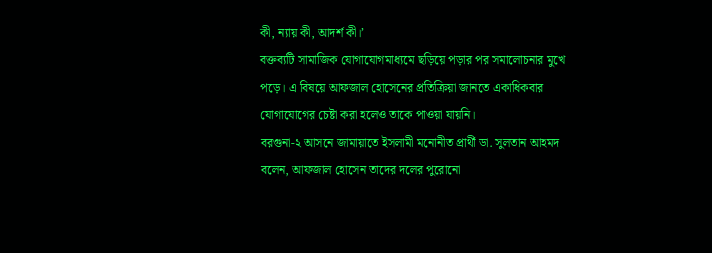কী, ন্যায় কী, আদর্শ কী।’
বক্তব্যটি সামাজিক যোগাযোগমাধ্যমে ছড়িয়ে পড়ার পর সমালোচনার মুখে পড়ে। এ বিষয়ে আফজাল হোসেনের প্রতিক্রিয়া জানতে একাধিকবার যোগাযোগের চেষ্টা করা হলেও তাকে পাওয়া যায়নি।
বরগুনা-২ আসনে জামায়াতে ইসলামী মনোনীত প্রার্থী ডা. সুলতান আহমদ বলেন, আফজাল হোসেন তাদের দলের পুরোনো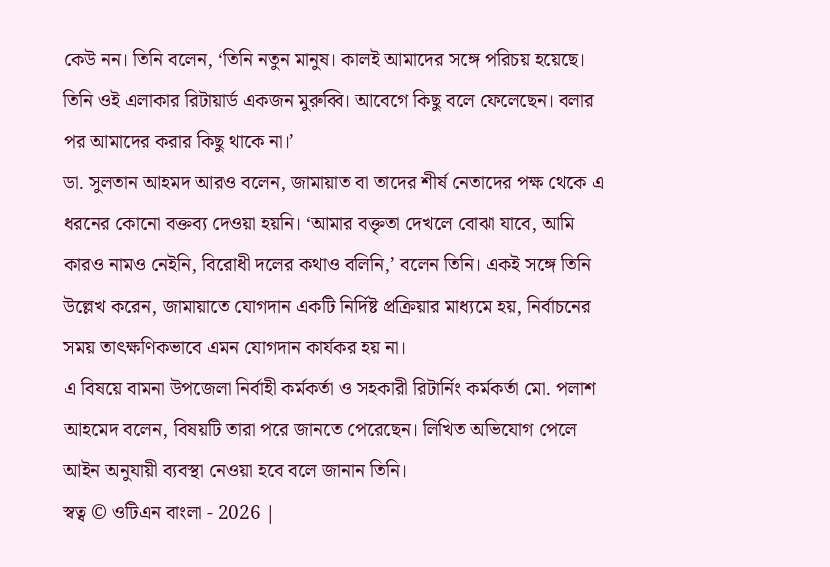কেউ নন। তিনি বলেন, ‘তিনি নতুন মানুষ। কালই আমাদের সঙ্গে পরিচয় হয়েছে। তিনি ওই এলাকার রিটায়ার্ড একজন মুরুব্বি। আবেগে কিছু বলে ফেলেছেন। বলার পর আমাদের করার কিছু থাকে না।’
ডা. সুলতান আহমদ আরও বলেন, জামায়াত বা তাদের শীর্ষ নেতাদের পক্ষ থেকে এ ধরনের কোনো বক্তব্য দেওয়া হয়নি। ‘আমার বক্তৃতা দেখলে বোঝা যাবে, আমি কারও নামও নেইনি, বিরোধী দলের কথাও বলিনি,’ বলেন তিনি। একই সঙ্গে তিনি উল্লেখ করেন, জামায়াতে যোগদান একটি নির্দিষ্ট প্রক্রিয়ার মাধ্যমে হয়, নির্বাচনের সময় তাৎক্ষণিকভাবে এমন যোগদান কার্যকর হয় না।
এ বিষয়ে বামনা উপজেলা নির্বাহী কর্মকর্তা ও সহকারী রিটার্নিং কর্মকর্তা মো. পলাশ আহমেদ বলেন, বিষয়টি তারা পরে জানতে পেরেছেন। লিখিত অভিযোগ পেলে আইন অনুযায়ী ব্যবস্থা নেওয়া হবে বলে জানান তিনি।
স্বত্ব © ওটিএন বাংলা - 2026 |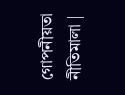গোপনীয়তা নীতিমালা |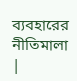ব্যবহারের নীতিমালা |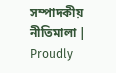সম্পাদকীয় নীতিমালা | Proudly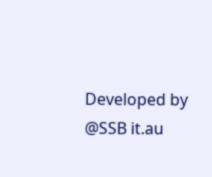Developed by @SSB it.au